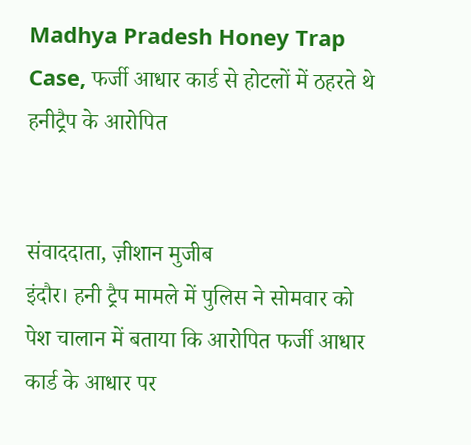Madhya Pradesh Honey Trap Case, फर्जी आधार कार्ड से होटलों में ठहरते थे हनीट्रैप के आरोपित


संवाददाता, ज़ीशान मुजीब
इंदौर। हनी ट्रैप मामले में पुलिस ने सोमवार को पेश चालान में बताया कि आरोपित फर्जी आधार कार्ड के आधार पर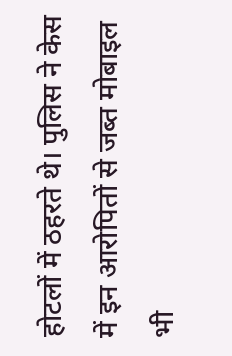होटलों में ठहरते थे। पुलिस ने केस में इन आरोपितों से जब्त मोबाइल भी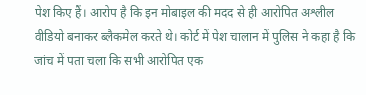पेश किए हैं। आरोप है कि इन मोबाइल की मदद से ही आरोपित अश्लील वीडियो बनाकर ब्लैकमेल करते थे। कोर्ट में पेश चालान में पुलिस ने कहा है कि जांच में पता चला कि सभी आरोपित एक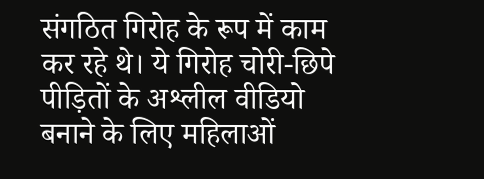संगठित गिरोह के रूप में काम कर रहे थे। ये गिरोह चोरी-छिपे पीड़ितों के अश्लील वीडियो बनाने के लिए महिलाओं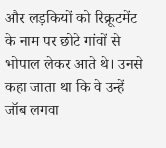और लड़कियों को रिक्रूटमेंट के नाम पर छोटे गांवों से भोपाल लेकर आते थे। उनसे कहा जाता था कि वे उन्हें जॉब लगवा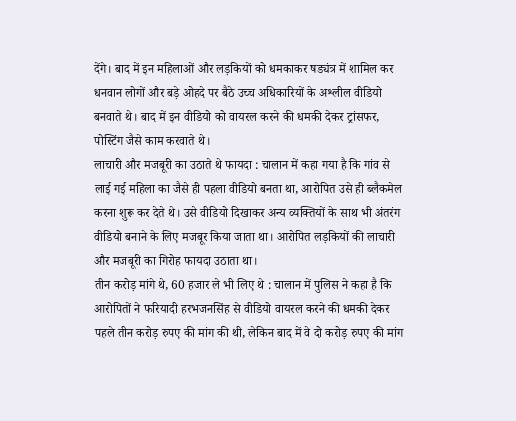देंगे। बाद में इन महिलाओं और लड़कियों को धमकाकर षड्यंत्र में शामिल कर धनवान लोगों और बड़े ओहदे पर बैठे उच्च अधिकारियों के अश्लील वीडियो बनवाते थे। बाद में इन वीडियो को वायरल करने की धमकी देकर ट्रांसफर, पोस्टिंग जैसे काम करवाते थे।
लाचारी और मजबूरी का उठाते थे फायदा : चालान में कहा गया है कि गांव से लाई गई महिला का जैसे ही पहला वीडियो बनता था, आरोपित उसे ही ब्लैकमेल करना शुरू कर देते थे। उसे वीडियो दिखाकर अन्य व्यक्तियों के साथ भी अंतरंग वीडियो बनाने के लिए मजबूर किया जाता था। आरोपित लड़कियों की लाचारी और मजबूरी का गिरोह फायदा उठाता था।
तीन करोड़ मांगे थे, 60 हजार ले भी लिए थे : चालान में पुलिस ने कहा है कि आरोपितों ने फरियादी हरभजनसिंह से वीडियो वायरल करने की धमकी देकर पहले तीन करोड़ रुपए की मांग की थी, लेकिन बाद में वे दो करोड़ रुपए की मांग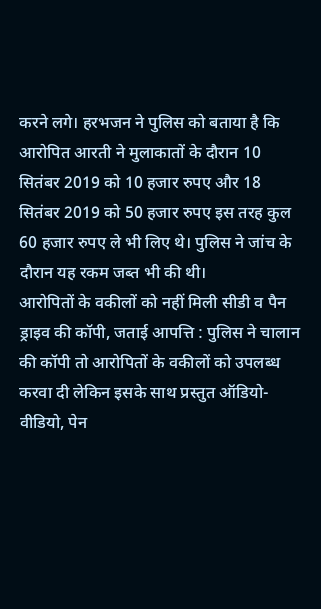करने लगे। हरभजन ने पुलिस को बताया है कि आरोपित आरती ने मुलाकातों के दौरान 10 सितंबर 2019 को 10 हजार रुपए और 18 सितंबर 2019 को 50 हजार रुपए इस तरह कुल 60 हजार रुपए ले भी लिए थे। पुलिस ने जांच के दौरान यह रकम जब्त भी की थी।
आरोपितों के वकीलों को नहीं मिली सीडी व पैन ड्राइव की कॉपी, जताई आपत्ति : पुलिस ने चालान की कॉपी तो आरोपितों के वकीलों को उपलब्ध करवा दी लेकिन इसके साथ प्रस्तुत ऑडियो-वीडियो, पेन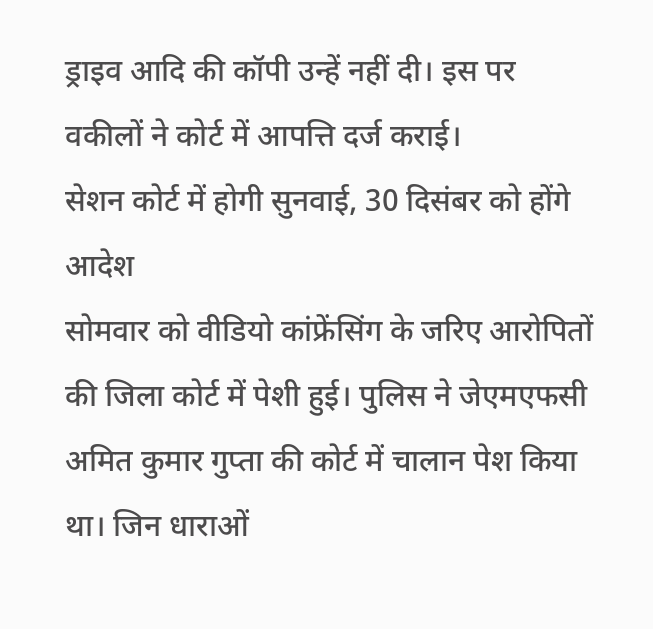ड्राइव आदि की कॉपी उन्हें नहीं दी। इस पर वकीलों ने कोर्ट में आपत्ति दर्ज कराई।
सेशन कोर्ट में होगी सुनवाई, 30 दिसंबर को होंगे आदेश
सोमवार को वीडियो कांफ्रेंसिंग के जरिए आरोपितों की जिला कोर्ट में पेशी हुई। पुलिस ने जेएमएफसी अमित कुमार गुप्ता की कोर्ट में चालान पेश किया था। जिन धाराओं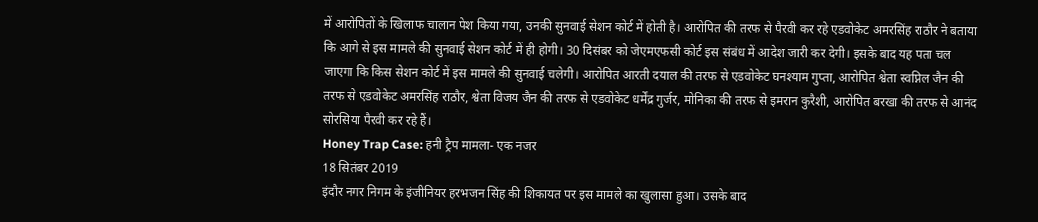में आरोपितों के खिलाफ चालान पेश किया गया, उनकी सुनवाई सेशन कोर्ट में होती है। आरोपित की तरफ से पैरवी कर रहे एडवोकेट अमरसिंह राठौर ने बताया कि आगे से इस मामले की सुनवाई सेशन कोर्ट में ही होगी। 30 दिसंबर को जेएमएफसी कोर्ट इस संबंध में आदेश जारी कर देगी। इसके बाद यह पता चल जाएगा कि किस सेशन कोर्ट में इस मामले की सुनवाई चलेगी। आरोपित आरती दयाल की तरफ से एडवोकेट घनश्याम गुप्ता, आरोपित श्वेता स्वप्निल जैन की तरफ से एडवोकेट अमरसिंह राठौर, श्वेता विजय जैन की तरफ से एडवोकेट धर्मेंद्र गुर्जर, मोनिका की तरफ से इमरान कुरैशी, आरोपित बरखा की तरफ से आनंद सोरसिया पैरवी कर रहे हैं।
Honey Trap Case: हनी ट्रैप मामला- एक नजर
18 सितंबर 2019
इंदौर नगर निगम के इंजीनियर हरभजन सिंह की शिकायत पर इस मामले का खुलासा हुआ। उसके बाद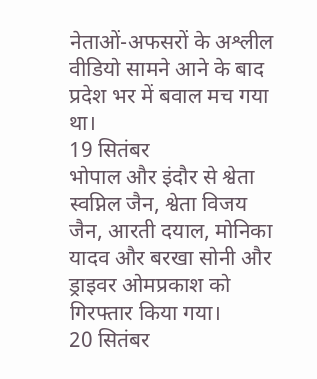नेताओं-अफसरों के अश्लील वीडियो सामने आने के बाद प्रदेश भर में बवाल मच गया था।
19 सितंबर
भोपाल और इंदौर से श्वेता स्वप्निल जैन, श्वेता विजय जैन, आरती दयाल, मोनिका यादव और बरखा सोनी और ड्राइवर ओमप्रकाश को गिरफ्तार किया गया।
20 सितंबर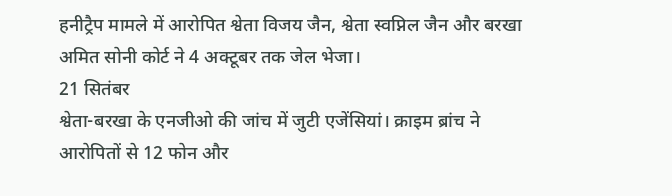हनीट्रैप मामले में आरोपित श्वेता विजय जैन, श्वेता स्वप्निल जैन और बरखा अमित सोनी कोर्ट ने 4 अक्टूबर तक जेल भेजा।
21 सितंबर
श्वेता-बरखा के एनजीओ की जांच में जुटी एजेंसियां। क्राइम ब्रांच ने आरोपितों से 12 फोन और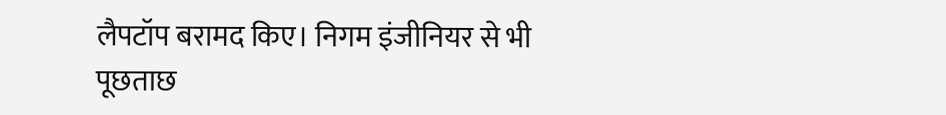लैपटॉप बरामद किए। निगम इंजीनियर से भी पूछताछ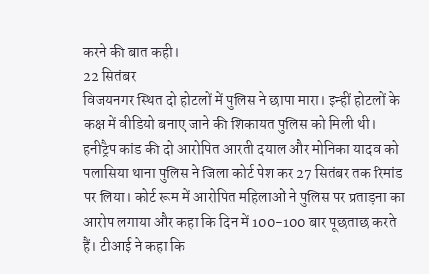करने की बात कही।
22 सितंबर
विजयनगर स्थित दो होटलों में पुलिस ने छापा मारा। इन्हीं होटलों के कक्ष में वीडियो बनाए जाने की शिकायत पुलिस को मिली थी।
हनीट्रैप कांड की दो आरोपित आरती दयाल और मोनिका यादव को पलासिया थाना पुलिस ने जिला कोर्ट पेश कर 27 सितंबर तक रिमांड पर लिया। कोर्ट रूम में आरोपित महिलाओं ने पुलिस पर प्रताड़ना का आरोप लगाया और कहा कि दिन में 100-100 बार पूछताछ करते हैं। टीआई ने कहा कि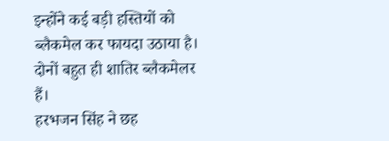इन्होंने कई बड़ी हस्तियों को ब्लैकमेल कर फायदा उठाया है। दोनों बहुत ही शातिर ब्लैकमेलर हैं।
हरभजन सिंह ने छह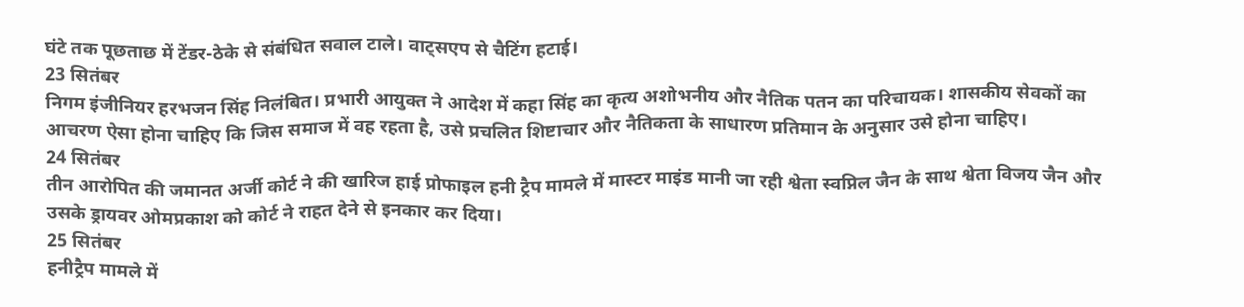घंटे तक पूछताछ में टेंडर-ठेके से संबंधित सवाल टाले। वाट्सएप से चैटिंग हटाई।
23 सितंबर
निगम इंजीनियर हरभजन सिंह निलंबित। प्रभारी आयुक्त ने आदेश में कहा सिंह का कृत्य अशोभनीय और नैतिक पतन का परिचायक। शासकीय सेवकों का आचरण ऐसा होना चाहिए कि जिस समाज में वह रहता है, उसे प्रचलित शिष्टाचार और नैतिकता के साधारण प्रतिमान के अनुसार उसे होना चाहिए।
24 सितंबर
तीन आरोपित की जमानत अर्जी कोर्ट ने की खारिज हाई प्रोफाइल हनी ट्रैप मामले में मास्टर माइंड मानी जा रही श्वेता स्वप्निल जैन के साथ श्वेता विजय जैन और उसके ड्रायवर ओमप्रकाश को कोर्ट ने राहत देने से इनकार कर दिया।
25 सितंबर
हनीट्रैप मामले में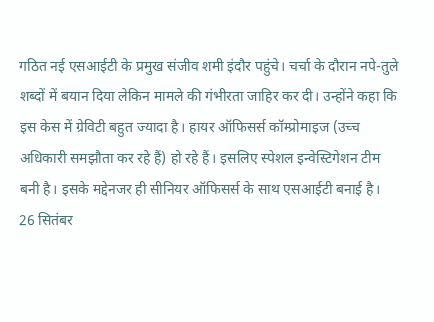गठित नई एसआईटी के प्रमुख संजीव शमी इंदौर पहुंचे। चर्चा के दौरान नपे-तुले शब्दों में बयान दिया लेकिन मामले की गंभीरता जाहिर कर दी। उन्होंने कहा कि इस केस में ग्रेविटी बहुत ज्यादा है। हायर ऑफिसर्स कॉम्प्रोमाइज (उच्च अधिकारी समझौता कर रहे हैं) हो रहे हैं। इसलिए स्पेशल इन्वेस्टिगेशन टीम बनी है। इसके मद्देनजर ही सीनियर ऑफिसर्स के साथ एसआईटी बनाई है।
26 सितंबर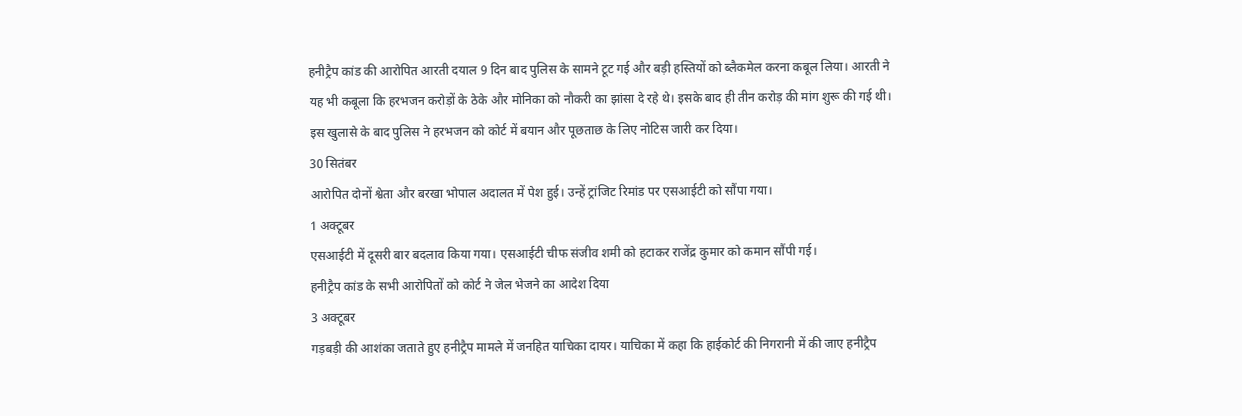हनीट्रैप कांड की आरोपित आरती दयाल 9 दिन बाद पुलिस के सामने टूट गई और बड़ी हस्तियों को ब्लैकमेल करना कबूल लिया। आरती ने यह भी कबूला कि हरभजन करोड़ों के ठेके और मोनिका को नौकरी का झांसा दे रहे थे। इसके बाद ही तीन करोड़ की मांग शुरू की गई थी। इस खुलासे के बाद पुलिस ने हरभजन को कोर्ट में बयान और पूछताछ के लिए नोटिस जारी कर दिया।
30 सितंबर
आरोपित दोनों श्वेता और बरखा भोपाल अदालत में पेश हुई। उन्हें ट्रांजिट रिमांड पर एसआईटी को सौंपा गया।
1 अक्टूबर
एसआईटी में दूसरी बार बदलाव किया गया। एसआईटी चीफ संजीव शमी को हटाकर राजेंद्र कुमार को कमान सौंपी गई।
हनीट्रैप कांड के सभी आरोपितों को कोर्ट ने जेल भेजने का आदेश दिया
3 अक्टूबर
गड़बड़ी की आशंका जताते हुए हनीट्रैप मामले में जनहित याचिका दायर। याचिका में कहा कि हाईकोर्ट की निगरानी में की जाए हनीट्रैप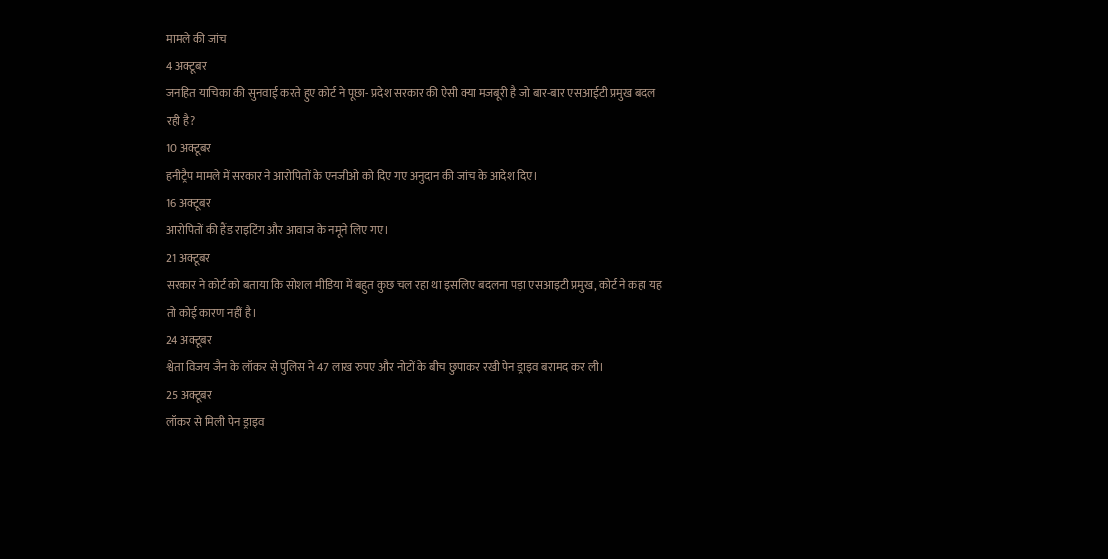मामले की जांच
4 अक्टूबर
जनहित याचिका की सुनवाई करते हुए कोर्ट ने पूछा- प्रदेश सरकार की ऐसी क्या मजबूरी है जो बार-बार एसआईटी प्रमुख बदल रही है?
10 अक्टूबर
हनीट्रैप मामले में सरकार ने आरोपितों के एनजीओ को दिए गए अनुदान की जांच के आदेश दिए।
16 अक्टूबर
आरोपितों की हैंड राइटिंग और आवाज के नमूने लिए गए।
21 अक्टूबर
सरकार ने कोर्ट को बताया कि सोशल मीडिया में बहुत कुछ चल रहा था इसलिए बदलना पड़ा एसआइटी प्रमुख, कोर्ट ने कहा यह तो कोई कारण नहीं है।
24 अक्टूबर
श्वेता विजय जैन के लॉकर से पुलिस ने 47 लाख रुपए और नोटों के बीच छुपाकर रखी पेन ड्राइव बरामद कर ली।
25 अक्टूबर
लॉकर से मिली पेन ड्राइव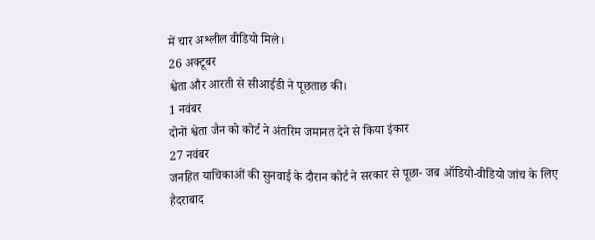में चार अश्लील वीडियो मिले।
26 अक्टूबर
श्वेता और आरती से सीआईडी ने पूछताछ की।
1 नवंबर
दोनों श्वेता जैन को कोर्ट ने अंतरिम जमानत देने से किया इंकार
27 नवंबर
जनहित याचिकाओं की सुनवाई के दौरान कोर्ट ने सरकार से पूछा- जब ऑडियो-वीडियो जांच के लिए हैदराबाद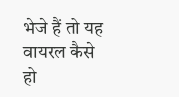भेजे हैं तो यह वायरल कैसे हो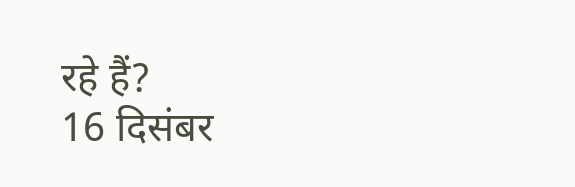रहे हैं?
16 दिसंबर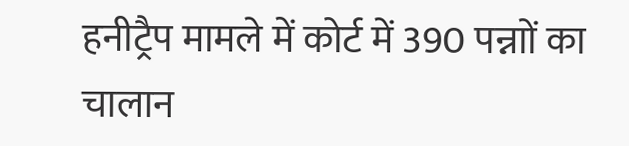हनीट्रैप मामले में कोर्ट में 390 पन्नाों का चालान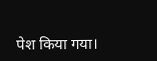पेश किया गया।